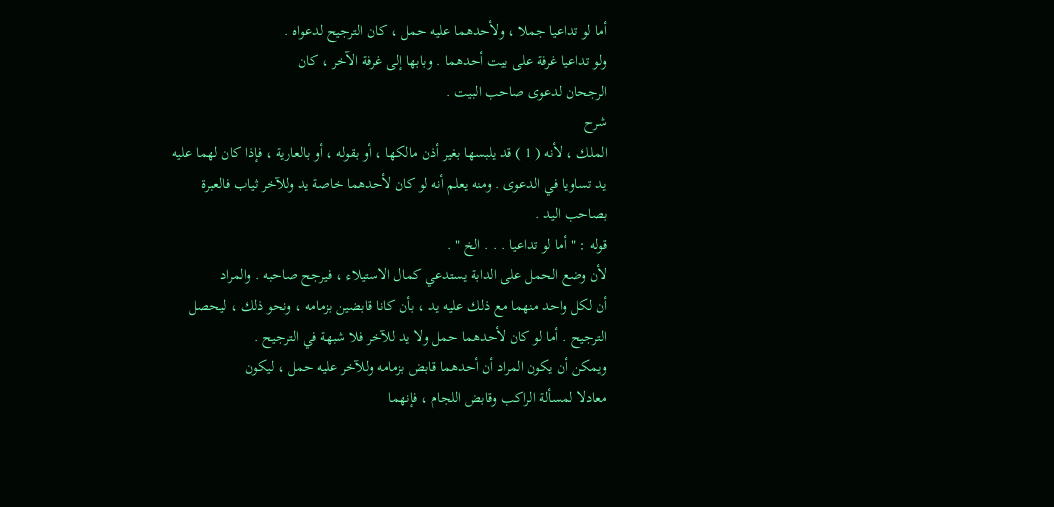أما لو تداعيا جملا ، ولأحدهما عليه حمل ، كان الترجيح لدعواه .
ولو تداعيا غرفة على بيت أحدهما . وبابها إلى غرفة الآخر ، كان
الرجحان لدعوى صاحب البيت .
شرح
الملك ، لأنه ( 1 ) قد يلبسها بغير أذن مالكها ، أو بقوله ، أو بالعارية ، فإذا كان لهما عليه
يد تساويا في الدعوى . ومنه يعلم أنه لو كان لأحدهما خاصة يد وللآخر ثياب فالعبرة
بصاحب اليد .
قوله : " أما لو تداعيا . . . الخ " .
لأن وضع الحمل على الدابة يستدعي كمال الاستيلاء ، فيرجح صاحبه . والمراد
أن لكل واحد منهما مع ذلك عليه يد ، بأن كانا قابضين بزمامه ، ونحو ذلك ، ليحصل
الترجيح . أما لو كان لأحدهما حمل ولا يد للآخر فلا شبهة في الترجيح .
ويمكن أن يكون المراد أن أحدهما قابض بزمامه وللآخر عليه حمل ، ليكون
معادلا لمسألة الراكب وقابض اللجام ، فإنهما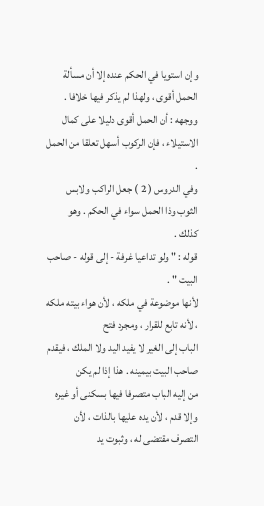وإن استويا في الحكم عنده إلا أن مسألة
الحمل أقوى ، ولهذا لم يذكر فيها خلافا . ووجهه : أن الحمل أقوى دليلا على كمال
الاستيلاء ، فإن الركوب أسهل تعلقا من الحمل .
وفي الدروس ( 2 ) جعل الراكب ولابس الثوب وذا الحمل سواء في الحكم . وهو
كذلك .
قوله : " ولو تداعيا غرفة - إلى قوله - صاحب البيت " .
لأنها موضوعة في ملكه ، لأن هواء بيته ملكه ، لأنه تابع للقرار ، ومجرد فتح
الباب إلى الغير لا يفيد اليد ولا الملك ، فيقدم صاحب البيت بيمينه . هذا إذا لم يكن
من إليه الباب متصرفا فيها بسكنى أو غيره وإلا قدم ، لأن يده عليها بالذات ، لأن
التصرف مقتضى له ، وثبوت يد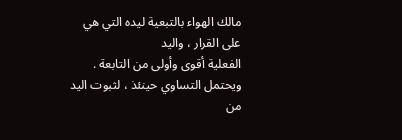مالك الهواء بالتبعية ليده التي هي على القرار ، واليد
الفعلية أقوى وأولى من التابعة . ويحتمل التساوي حينئذ ، لثبوت اليد من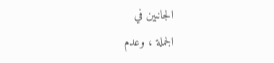الجانبين في
الجملة ، وعدم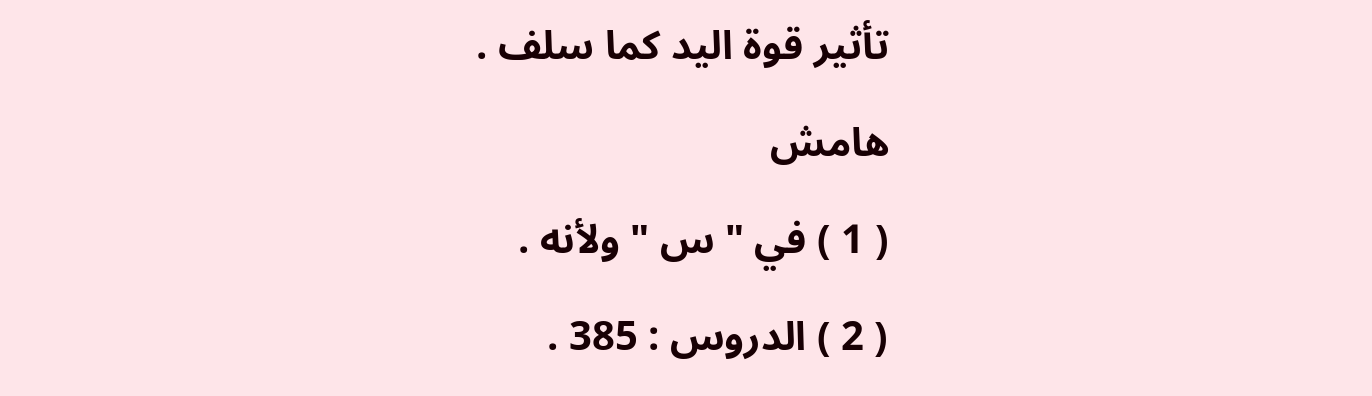تأثير قوة اليد كما سلف .
هامش
( 1 ) في " س " ولأنه .
( 2 ) الدروس : 385 .